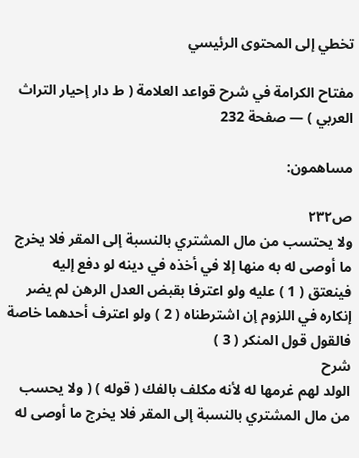تخطي إلى المحتوى الرئيسي

مفتاح الكرامة في شرح قواعد العلامة ( ط دار إحيار التراث العربي ) — صفحة 232

مساهمون:

ص٢٣٢
ولا يحتسب من مال المشتري بالنسبة إلى المقر فلا يخرج ما أوصى له به منها إلا في أخذه في دينه لو دفع إليه فينعتق ( 1 ) عليه ولو اعترفا بقبض العدل الرهن لم يضر إنكاره في اللزوم إن اشترطناه ( 2 ) ولو اعترف أحدهما خاصة فالقول قول المنكر ( 3 )
شرح
الولد لهم غرمها له لأنه مكلف بالفك ( قوله ) ( ولا يحسب من مال المشتري بالنسبة إلى المقر فلا يخرج ما أوصى له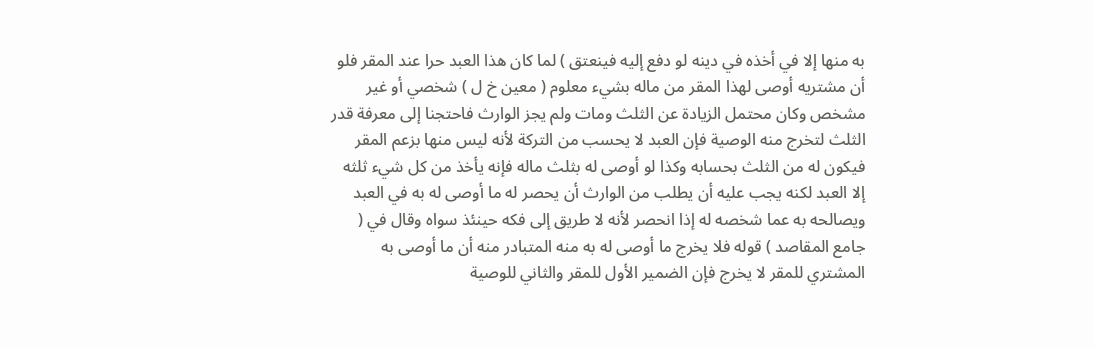به منها إلا في أخذه في دينه لو دفع إليه فينعتق ) لما كان هذا العبد حرا عند المقر فلو أن مشتريه أوصى لهذا المقر من ماله بشيء معلوم ( معين خ ل ) شخصي أو غير مشخص وكان محتمل الزيادة عن الثلث ومات ولم يجز الوارث فاحتجنا إلى معرفة قدر الثلث لتخرج منه الوصية فإن العبد لا يحسب من التركة لأنه ليس منها بزعم المقر فيكون له من الثلث بحسابه وكذا لو أوصى له بثلث ماله فإنه يأخذ من كل شيء ثلثه إلا العبد لكنه يجب عليه أن يطلب من الوارث أن يحصر له ما أوصى له به في العبد ويصالحه به عما شخصه له إذا انحصر لأنه لا طريق إلى فكه حينئذ سواه وقال في ( جامع المقاصد ) قوله فلا يخرج ما أوصى له به منه المتبادر منه أن ما أوصى به المشتري للمقر لا يخرج فإن الضمير الأول للمقر والثاني للوصية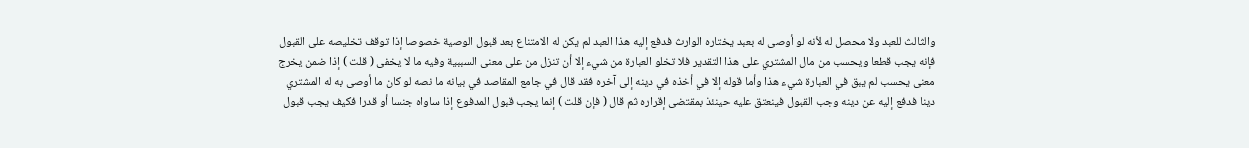والثالث للعبد ولا محصل له لأنه لو أوصى له بعبد يختاره الوارث فدفع إليه هذا العبد لم يكن له الامتناع بعد قبول الوصية خصوصا إذا توقف تخليصه على القبول فإنه يجب قطعا ويحسب من مال المشتري على هذا التقدير فلا تخلو العبارة من شيء إلا أن تنزل من على معنى السببية وفيه ما لا يخفى ( قلت ) إذا ضمن يخرج معنى يحسب لم يبق في العبارة شيء هذا وأما قوله إلا في أخذه في دينه إلى آخره فقد قال في جامع المقاصد في بيانه ما نصه لو كان ما أوصى به له المشتري دينا فدفع إليه عن دينه وجب القبول فينعتق عليه حينئذ بمقتضى إقراره ثم قال ( فإن قلت ) إنما يجب قبول المدفوع إذا ساواه جنسا أو قدرا فكيف يجب قبول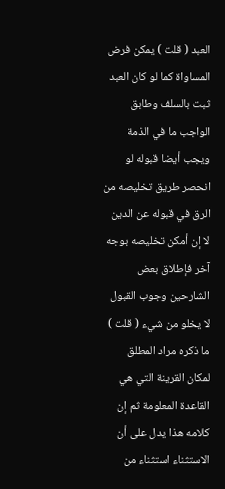العبد ( قلت ) يمكن فرض المساواة كما لو كان العبد ثبت بالسلف وطابق الواجب ما في الذمة ويجب أيضا قبوله لو انحصر طريق تخليصه من الرق في قبوله عن الدين لا إن أمكن تخليصه بوجه آخر فإطلاق بعض الشارحين وجوب القبول لا يخلو من شيء ( قلت ) ما ذكره مراد المطلق لمكان القرينة التي هي القاعدة المعلومة ثم إن كلامه هذا يدل على أن الاستثناء استثناء من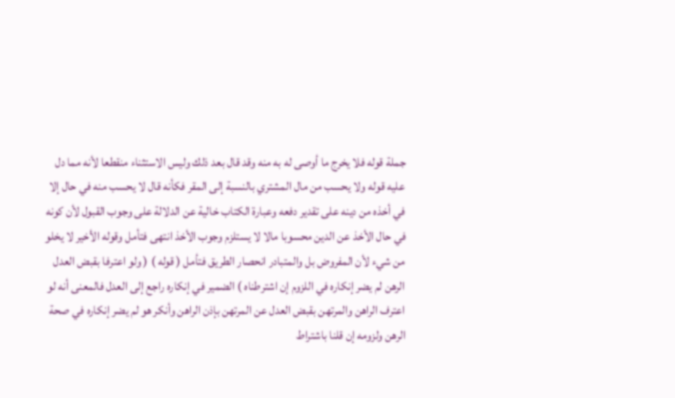جملة قوله فلا يخرج ما أوصى له به منه وقد قال بعد ذلك وليس الاستثناء منقطعا لأنه مما دل عليه قوله ولا يحسب من مال المشتري بالنسبة إلى المقر فكأنه قال لا يحسب منه في حال إلا في أخذه من دينه على تقدير دفعه وعبارة الكتاب خالية عن الدلالة على وجوب القبول لأن كونه في حال الأخذ عن الدين محسوبا مالا لا يستلزم وجوب الأخذ انتهى فتأمل وقوله الأخير لا يخلو من شيء لأن المفروض بل والمتبادر انحصار الطريق فتأمل ( قوله ) ( ولو اعترفا بقبض العدل الرهن لم يضر إنكاره في اللزوم إن اشترطناه ) الضمير في إنكاره راجع إلى العدل فالمعنى أنه لو اعترف الراهن والمرتهن بقبض العدل عن المرتهن بإذن الراهن وأنكر هو لم يضر إنكاره في صحة الرهن ولزومه إن قلنا باشتراط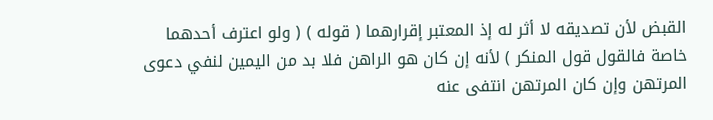القبض لأن تصديقه لا أثر له إذ المعتبر إقرارهما ( قوله ) ( ولو اعترف أحدهما خاصة فالقول قول المنكر ) لأنه إن كان هو الراهن فلا بد من اليمين لنفي دعوى المرتهن وإن كان المرتهن انتفى عنه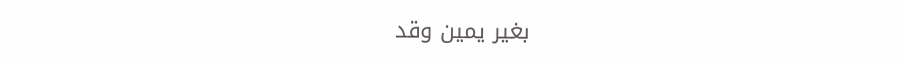بغير يمين وقد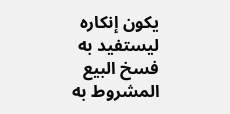يكون إنكاره ليستفيد به فسخ البيع المشروط به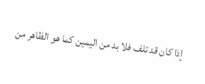إذا كان قد تلف فلا بد من اليمين كما هو الظاهر من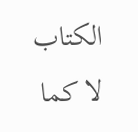الكتاب لا كما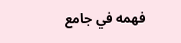فهمه في جامع